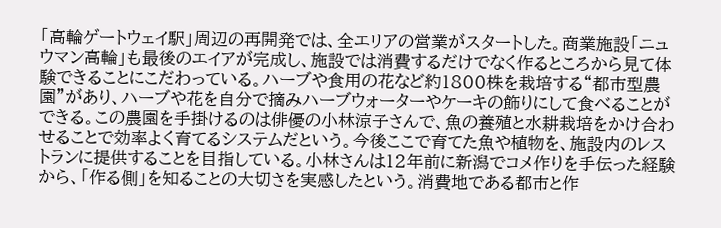「高輪ゲートウェイ駅」周辺の再開発では、全エリアの営業がスタートした。商業施設「ニュウマン高輪」も最後のエイアが完成し、施設では消費するだけでなく作るところから見て体験できることにこだわっている。ハーブや食用の花など約1800株を栽培する“都市型農園”があり、ハーブや花を自分で摘みハーブウォーターやケーキの飾りにして食べることができる。この農園を手掛けるのは俳優の小林涼子さんで、魚の養殖と水耕栽培をかけ合わせることで効率よく育てるシステムだという。今後ここで育てた魚や植物を、施設内のレストランに提供することを目指している。小林さんは12年前に新潟でコメ作りを手伝った経験から、「作る側」を知ることの大切さを実感したという。消費地である都市と作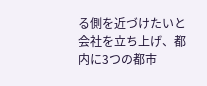る側を近づけたいと会社を立ち上げ、都内に3つの都市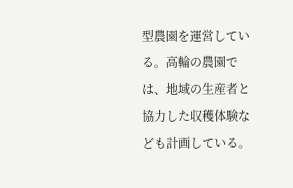型農園を運営している。高輪の農園では、地域の生産者と協力した収穫体験なども計画している。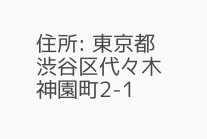住所: 東京都渋谷区代々木神園町2-1